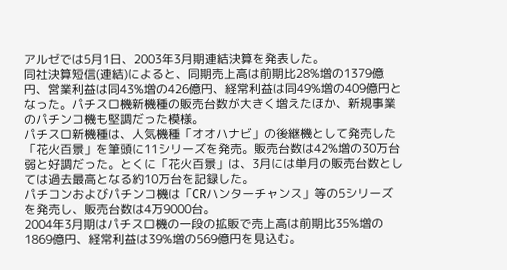アルゼでは5月1日、2003年3月期連結決算を発表した。
同社決算短信(連結)によると、同期売上高は前期比28%増の1379億円、営業利益は同43%増の426億円、経常利益は同49%増の409億円となった。パチスロ機新機種の販売台数が大きく増えたほか、新規事業のパチンコ機も堅調だった模様。
パチスロ新機種は、人気機種「オオハナビ」の後継機として発売した「花火百景」を筆頭に11シリーズを発売。販売台数は42%増の30万台弱と好調だった。とくに「花火百景」は、3月には単月の販売台数としては過去最高となる約10万台を記録した。
パチコンおよびパチンコ機は「CRハンターチャンス」等の5シリーズを発売し、販売台数は4万9000台。
2004年3月期はパチスロ機の一段の拡販で売上高は前期比35%増の1869億円、経常利益は39%増の569億円を見込む。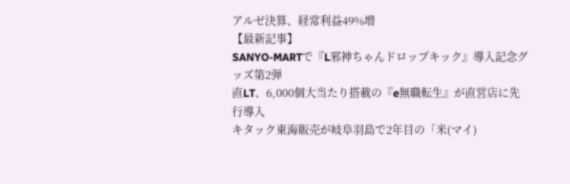アルゼ決算、経常利益49%増
【最新記事】
SANYO-MARTで『L邪神ちゃんドロップキック』導入記念グッズ第2弾
直LT、6,000個大当たり搭載の『e無職転生』が直営店に先行導入
キタック東海販売が岐阜羽島で2年目の「米(マイ)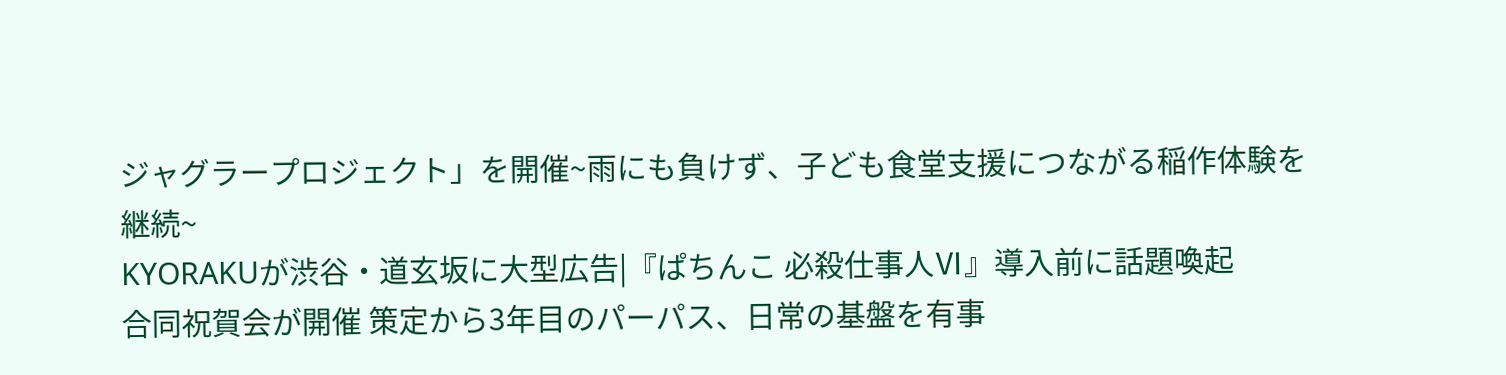ジャグラープロジェクト」を開催~雨にも負けず、子ども食堂支援につながる稲作体験を継続~
KYORAKUが渋谷・道玄坂に大型広告|『ぱちんこ 必殺仕事人Ⅵ』導入前に話題喚起
合同祝賀会が開催 策定から3年目のパーパス、日常の基盤を有事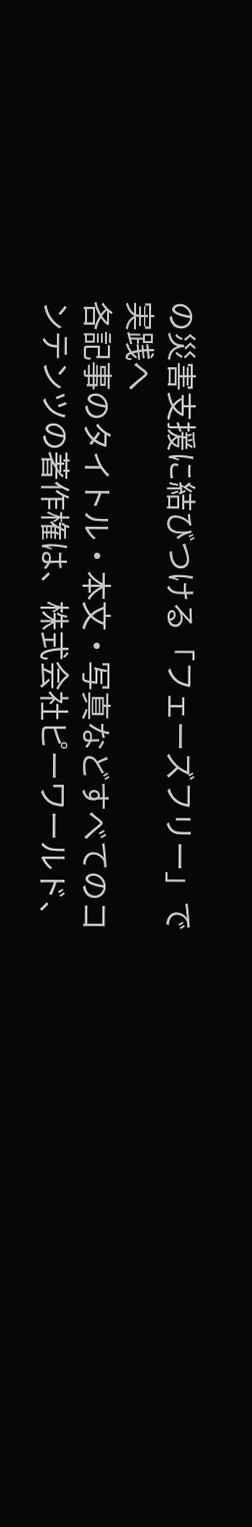の災害支援に結びつける「フェーズフリー」で実践へ
各記事のタイトル・本文・写真などすべてのコンテンツの著作権は、株式会社ピーワールド、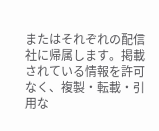またはそれぞれの配信社に帰属します。掲載されている情報を許可なく、複製・転載・引用な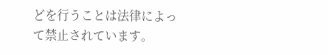どを行うことは法律によって禁止されています。